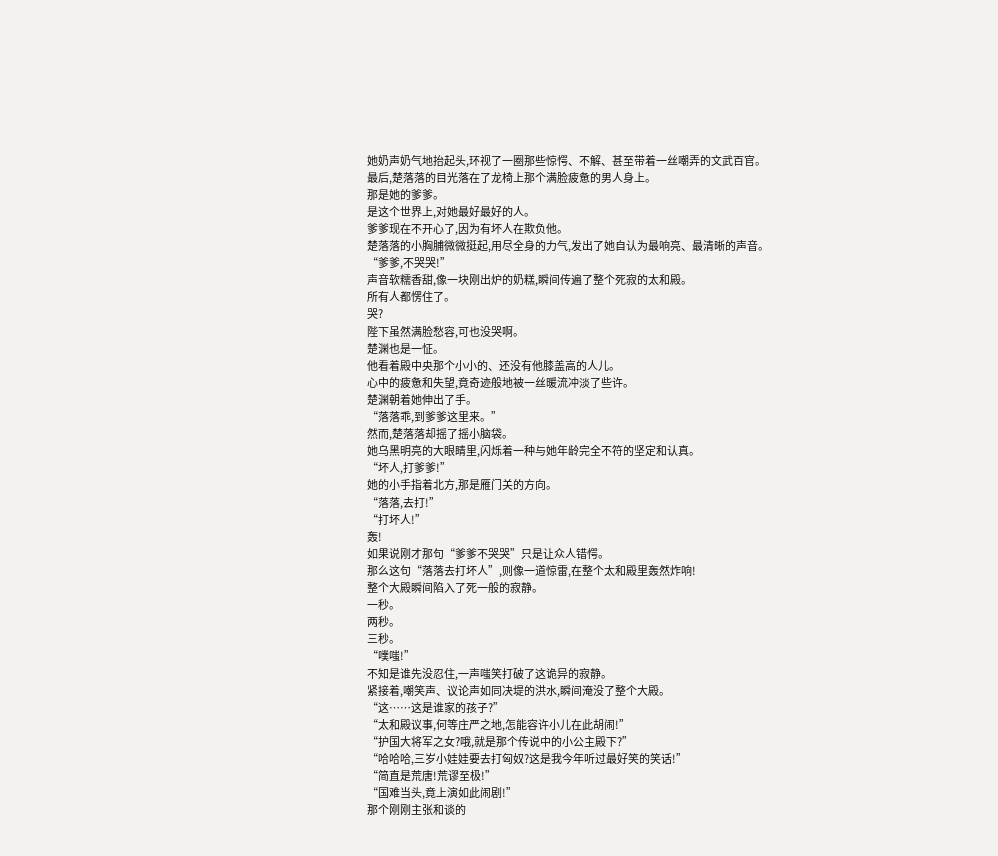她奶声奶气地抬起头,环视了一圈那些惊愕、不解、甚至带着一丝嘲弄的文武百官。
最后,楚落落的目光落在了龙椅上那个满脸疲惫的男人身上。
那是她的爹爹。
是这个世界上,对她最好最好的人。
爹爹现在不开心了,因为有坏人在欺负他。
楚落落的小胸脯微微挺起,用尽全身的力气,发出了她自认为最响亮、最清晰的声音。
“爹爹,不哭哭!”
声音软糯香甜,像一块刚出炉的奶糕,瞬间传遍了整个死寂的太和殿。
所有人都愣住了。
哭?
陛下虽然满脸愁容,可也没哭啊。
楚渊也是一怔。
他看着殿中央那个小小的、还没有他膝盖高的人儿。
心中的疲惫和失望,竟奇迹般地被一丝暖流冲淡了些许。
楚渊朝着她伸出了手。
“落落乖,到爹爹这里来。”
然而,楚落落却摇了摇小脑袋。
她乌黑明亮的大眼睛里,闪烁着一种与她年龄完全不符的坚定和认真。
“坏人,打爹爹!”
她的小手指着北方,那是雁门关的方向。
“落落,去打!”
“打坏人!”
轰!
如果说刚才那句“爹爹不哭哭”只是让众人错愕。
那么这句“落落去打坏人”,则像一道惊雷,在整个太和殿里轰然炸响!
整个大殿瞬间陷入了死一般的寂静。
一秒。
两秒。
三秒。
“噗嗤!”
不知是谁先没忍住,一声嗤笑打破了这诡异的寂静。
紧接着,嘲笑声、议论声如同决堤的洪水,瞬间淹没了整个大殿。
“这……这是谁家的孩子?”
“太和殿议事,何等庄严之地,怎能容许小儿在此胡闹!”
“护国大将军之女?哦,就是那个传说中的小公主殿下?”
“哈哈哈,三岁小娃娃要去打匈奴?这是我今年听过最好笑的笑话!”
“简直是荒唐!荒谬至极!”
“国难当头,竟上演如此闹剧!”
那个刚刚主张和谈的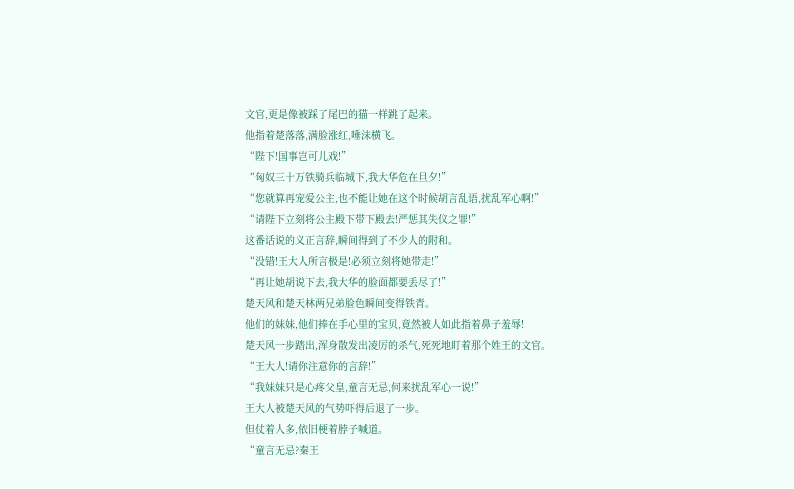文官,更是像被踩了尾巴的猫一样跳了起来。
他指着楚落落,满脸涨红,唾沫横飞。
“陛下!国事岂可儿戏!”
“匈奴三十万铁骑兵临城下,我大华危在旦夕!”
“您就算再宠爱公主,也不能让她在这个时候胡言乱语,扰乱军心啊!”
“请陛下立刻将公主殿下带下殿去!严惩其失仪之罪!”
这番话说的义正言辞,瞬间得到了不少人的附和。
“没错!王大人所言极是!必须立刻将她带走!”
“再让她胡说下去,我大华的脸面都要丢尽了!”
楚天风和楚天林两兄弟脸色瞬间变得铁青。
他们的妹妹,他们捧在手心里的宝贝,竟然被人如此指着鼻子羞辱!
楚天风一步踏出,浑身散发出凌厉的杀气,死死地盯着那个姓王的文官。
“王大人!请你注意你的言辞!”
“我妹妹只是心疼父皇,童言无忌,何来扰乱军心一说!”
王大人被楚天风的气势吓得后退了一步。
但仗着人多,依旧梗着脖子喊道。
“童言无忌?秦王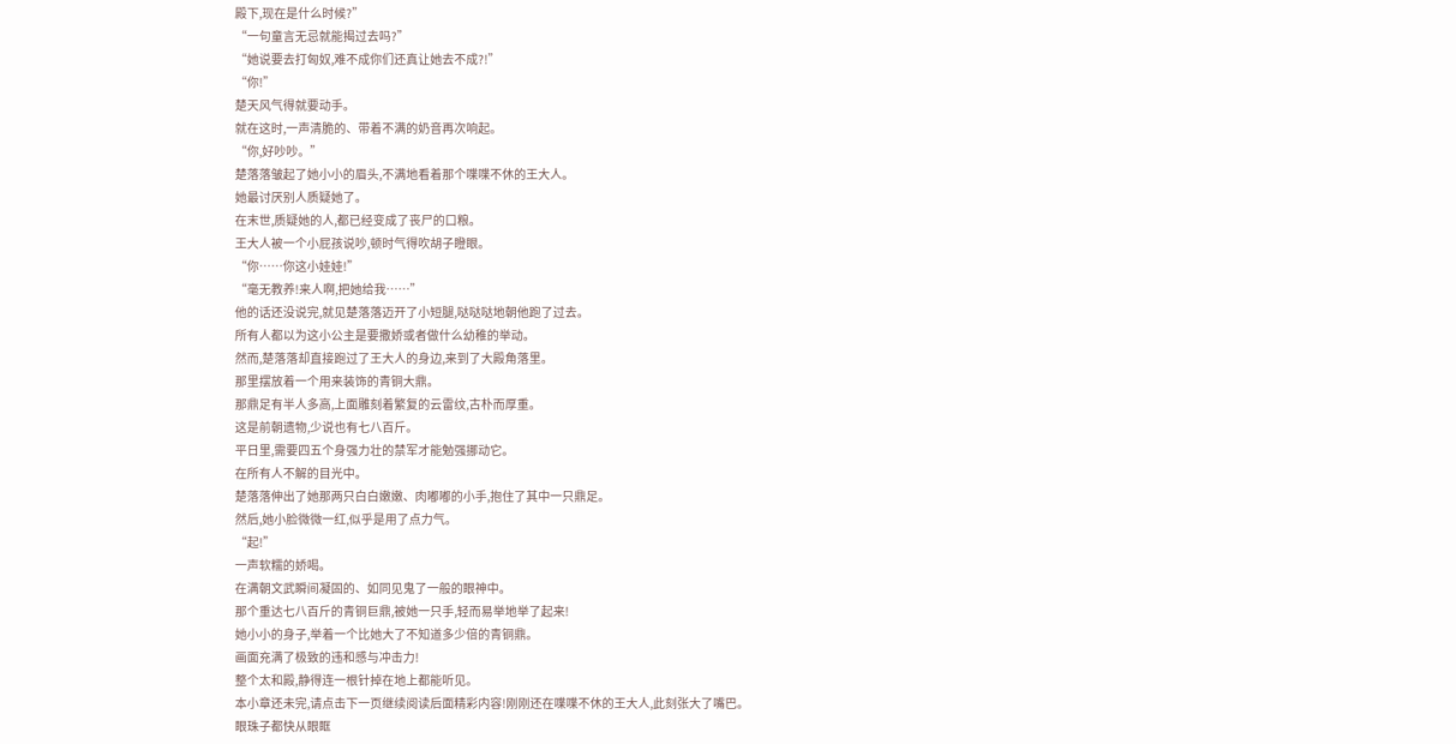殿下,现在是什么时候?”
“一句童言无忌就能揭过去吗?”
“她说要去打匈奴,难不成你们还真让她去不成?!”
“你!”
楚天风气得就要动手。
就在这时,一声清脆的、带着不满的奶音再次响起。
“你,好吵吵。”
楚落落皱起了她小小的眉头,不满地看着那个喋喋不休的王大人。
她最讨厌别人质疑她了。
在末世,质疑她的人,都已经变成了丧尸的口粮。
王大人被一个小屁孩说吵,顿时气得吹胡子瞪眼。
“你……你这小娃娃!”
“毫无教养!来人啊,把她给我……”
他的话还没说完,就见楚落落迈开了小短腿,哒哒哒地朝他跑了过去。
所有人都以为这小公主是要撒娇或者做什么幼稚的举动。
然而,楚落落却直接跑过了王大人的身边,来到了大殿角落里。
那里摆放着一个用来装饰的青铜大鼎。
那鼎足有半人多高,上面雕刻着繁复的云雷纹,古朴而厚重。
这是前朝遗物,少说也有七八百斤。
平日里,需要四五个身强力壮的禁军才能勉强挪动它。
在所有人不解的目光中。
楚落落伸出了她那两只白白嫩嫩、肉嘟嘟的小手,抱住了其中一只鼎足。
然后,她小脸微微一红,似乎是用了点力气。
“起!”
一声软糯的娇喝。
在满朝文武瞬间凝固的、如同见鬼了一般的眼神中。
那个重达七八百斤的青铜巨鼎,被她一只手,轻而易举地举了起来!
她小小的身子,举着一个比她大了不知道多少倍的青铜鼎。
画面充满了极致的违和感与冲击力!
整个太和殿,静得连一根针掉在地上都能听见。
本小章还未完,请点击下一页继续阅读后面精彩内容!刚刚还在喋喋不休的王大人,此刻张大了嘴巴。
眼珠子都快从眼眶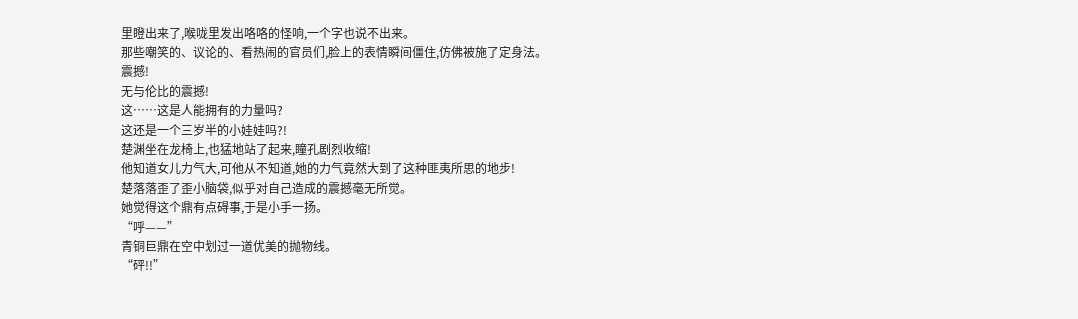里瞪出来了,喉咙里发出咯咯的怪响,一个字也说不出来。
那些嘲笑的、议论的、看热闹的官员们,脸上的表情瞬间僵住,仿佛被施了定身法。
震撼!
无与伦比的震撼!
这……这是人能拥有的力量吗?
这还是一个三岁半的小娃娃吗?!
楚渊坐在龙椅上,也猛地站了起来,瞳孔剧烈收缩!
他知道女儿力气大,可他从不知道,她的力气竟然大到了这种匪夷所思的地步!
楚落落歪了歪小脑袋,似乎对自己造成的震撼毫无所觉。
她觉得这个鼎有点碍事,于是小手一扬。
“呼——”
青铜巨鼎在空中划过一道优美的抛物线。
“砰!!”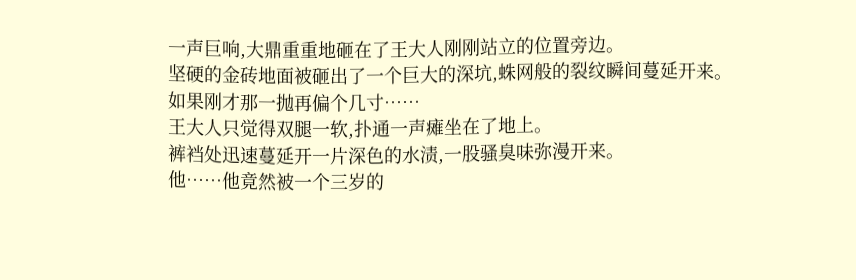一声巨响,大鼎重重地砸在了王大人刚刚站立的位置旁边。
坚硬的金砖地面被砸出了一个巨大的深坑,蛛网般的裂纹瞬间蔓延开来。
如果刚才那一抛再偏个几寸……
王大人只觉得双腿一软,扑通一声瘫坐在了地上。
裤裆处迅速蔓延开一片深色的水渍,一股骚臭味弥漫开来。
他……他竟然被一个三岁的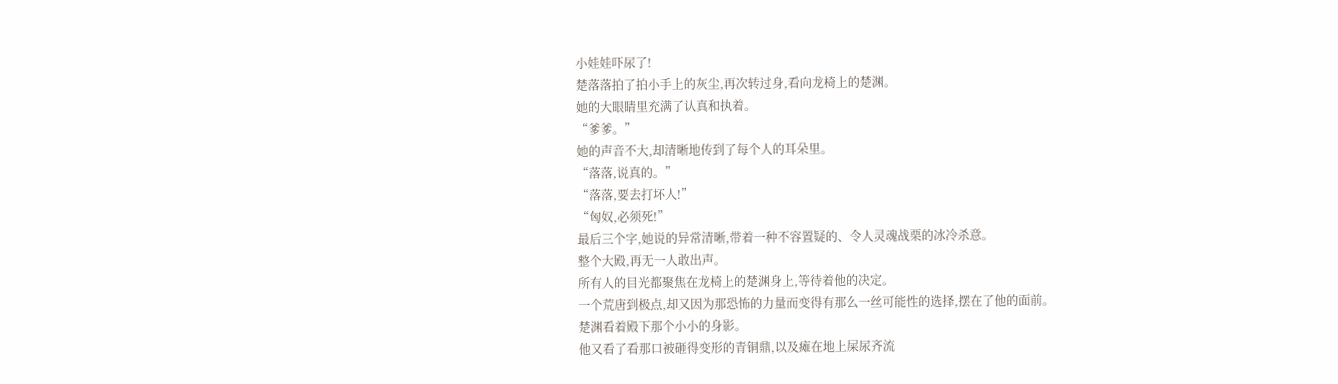小娃娃吓尿了!
楚落落拍了拍小手上的灰尘,再次转过身,看向龙椅上的楚渊。
她的大眼睛里充满了认真和执着。
“爹爹。”
她的声音不大,却清晰地传到了每个人的耳朵里。
“落落,说真的。”
“落落,要去打坏人!”
“匈奴,必须死!”
最后三个字,她说的异常清晰,带着一种不容置疑的、令人灵魂战栗的冰冷杀意。
整个大殿,再无一人敢出声。
所有人的目光都聚焦在龙椅上的楚渊身上,等待着他的决定。
一个荒唐到极点,却又因为那恐怖的力量而变得有那么一丝可能性的选择,摆在了他的面前。
楚渊看着殿下那个小小的身影。
他又看了看那口被砸得变形的青铜鼎,以及瘫在地上屎尿齐流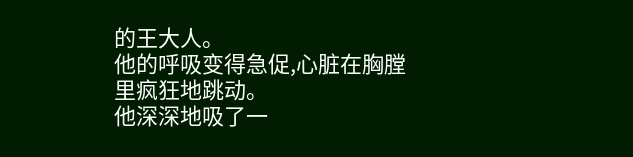的王大人。
他的呼吸变得急促,心脏在胸膛里疯狂地跳动。
他深深地吸了一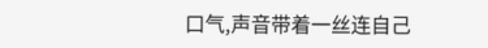口气,声音带着一丝连自己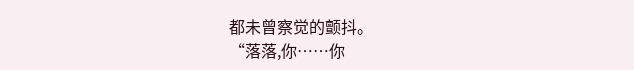都未曾察觉的颤抖。
“落落,你……你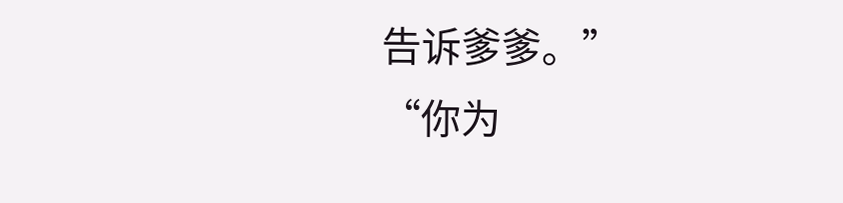告诉爹爹。”
“你为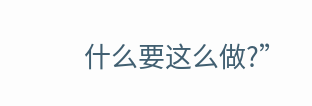什么要这么做?”